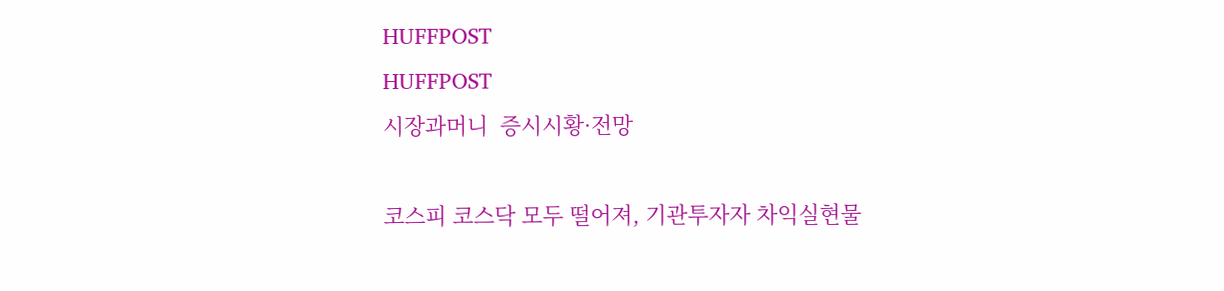HUFFPOST
HUFFPOST
시장과머니  증시시황·전망

코스피 코스닥 모두 떨어져, 기관투자자 차익실현물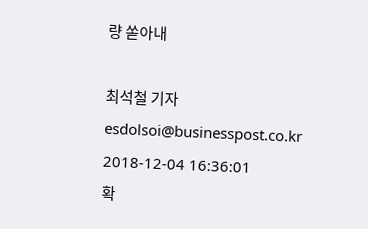량 쏟아내

최석철 기자 esdolsoi@businesspost.co.kr 2018-12-04 16:36:01
확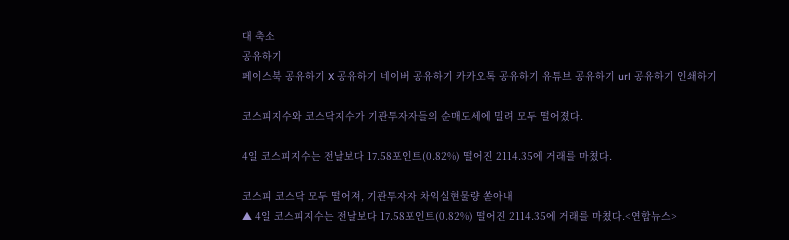대 축소
공유하기
페이스북 공유하기 X 공유하기 네이버 공유하기 카카오톡 공유하기 유튜브 공유하기 url 공유하기 인쇄하기

코스피지수와 코스닥지수가 기관투자자들의 순매도세에 밀려 모두 떨어졌다.

4일 코스피지수는 전날보다 17.58포인트(0.82%) 떨어진 2114.35에 거래를 마쳤다.

코스피 코스닥 모두 떨어져, 기관투자자 차익실현물량 쏟아내
▲ 4일 코스피지수는 전날보다 17.58포인트(0.82%) 떨어진 2114.35에 거래를 마쳤다.<연합뉴스>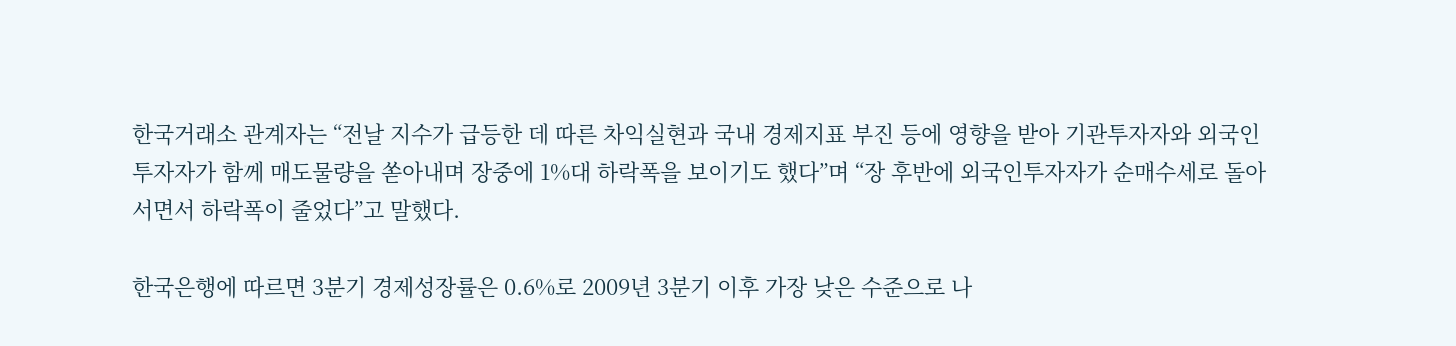한국거래소 관계자는 “전날 지수가 급등한 데 따른 차익실현과 국내 경제지표 부진 등에 영향을 받아 기관투자자와 외국인투자자가 함께 매도물량을 쏟아내며 장중에 1%대 하락폭을 보이기도 했다”며 “장 후반에 외국인투자자가 순매수세로 돌아서면서 하락폭이 줄었다”고 말했다.

한국은행에 따르면 3분기 경제성장률은 0.6%로 2009년 3분기 이후 가장 낮은 수준으로 나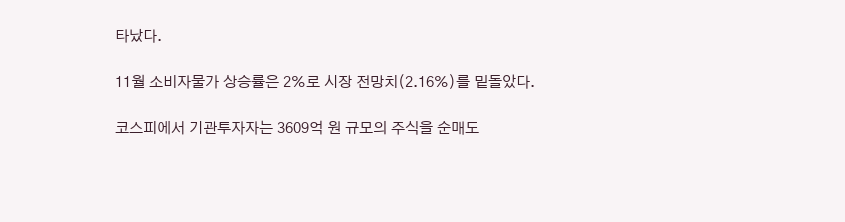타났다.

11월 소비자물가 상승률은 2%로 시장 전망치(2.16%)를 밑돌았다.

코스피에서 기관투자자는 3609억 원 규모의 주식을 순매도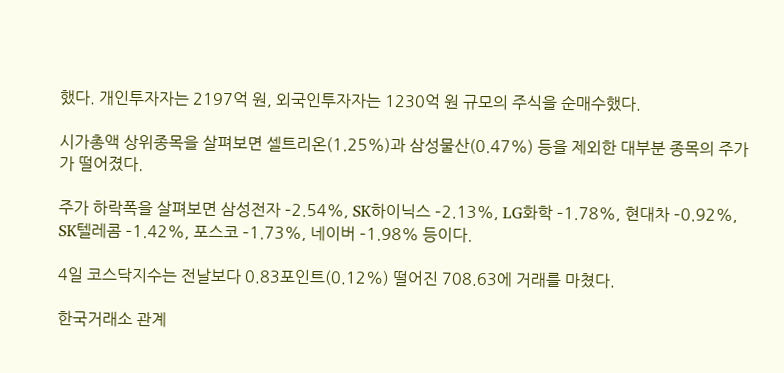했다. 개인투자자는 2197억 원, 외국인투자자는 1230억 원 규모의 주식을 순매수했다.

시가총액 상위종목을 살펴보면 셀트리온(1.25%)과 삼성물산(0.47%) 등을 제외한 대부분 종목의 주가가 떨어졌다.

주가 하락폭을 살펴보면 삼성전자 –2.54%, SK하이닉스 –2.13%, LG화학 –1.78%, 현대차 –0.92%, SK텔레콤 –1.42%, 포스코 –1.73%, 네이버 –1.98% 등이다.

4일 코스닥지수는 전날보다 0.83포인트(0.12%) 떨어진 708.63에 거래를 마쳤다.

한국거래소 관계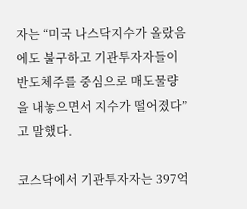자는 “미국 나스닥지수가 올랐음에도 불구하고 기관투자자들이 반도체주를 중심으로 매도물량을 내놓으면서 지수가 떨어졌다”고 말했다.

코스닥에서 기관투자자는 397억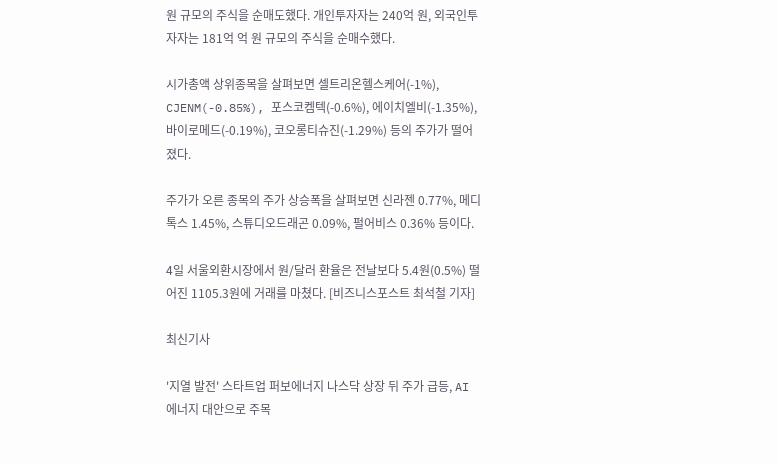원 규모의 주식을 순매도했다. 개인투자자는 240억 원, 외국인투자자는 181억 억 원 규모의 주식을 순매수했다.

시가총액 상위종목을 살펴보면 셀트리온헬스케어(-1%), CJENM(-0.85%), 포스코켐텍(-0.6%), 에이치엘비(-1.35%), 바이로메드(-0.19%), 코오롱티슈진(-1.29%) 등의 주가가 떨어졌다.

주가가 오른 종목의 주가 상승폭을 살펴보면 신라젠 0.77%, 메디톡스 1.45%, 스튜디오드래곤 0.09%, 펄어비스 0.36% 등이다.

4일 서울외환시장에서 원/달러 환율은 전날보다 5.4원(0.5%) 떨어진 1105.3원에 거래를 마쳤다. [비즈니스포스트 최석철 기자]

최신기사

'지열 발전' 스타트업 퍼보에너지 나스닥 상장 뒤 주가 급등, AI 에너지 대안으로 주목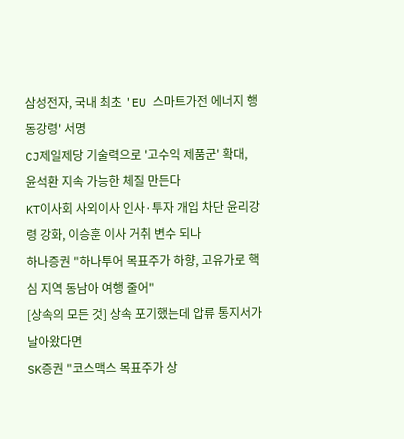삼성전자, 국내 최초 'EU 스마트가전 에너지 행동강령' 서명
CJ제일제당 기술력으로 '고수익 제품군' 확대, 윤석환 지속 가능한 체질 만든다
KT이사회 사외이사 인사·투자 개입 차단 윤리강령 강화, 이승훈 이사 거취 변수 되나
하나증권 "하나투어 목표주가 하향, 고유가로 핵심 지역 동남아 여행 줄어"
[상속의 모든 것] 상속 포기했는데 압류 통지서가 날아왔다면
SK증권 "코스맥스 목표주가 상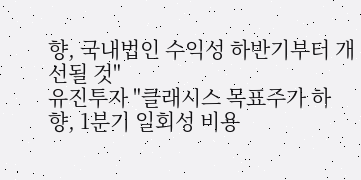향, 국내법인 수익성 하반기부터 개선될 것"
유진투자 "클래시스 목표주가 하향, 1분기 일회성 비용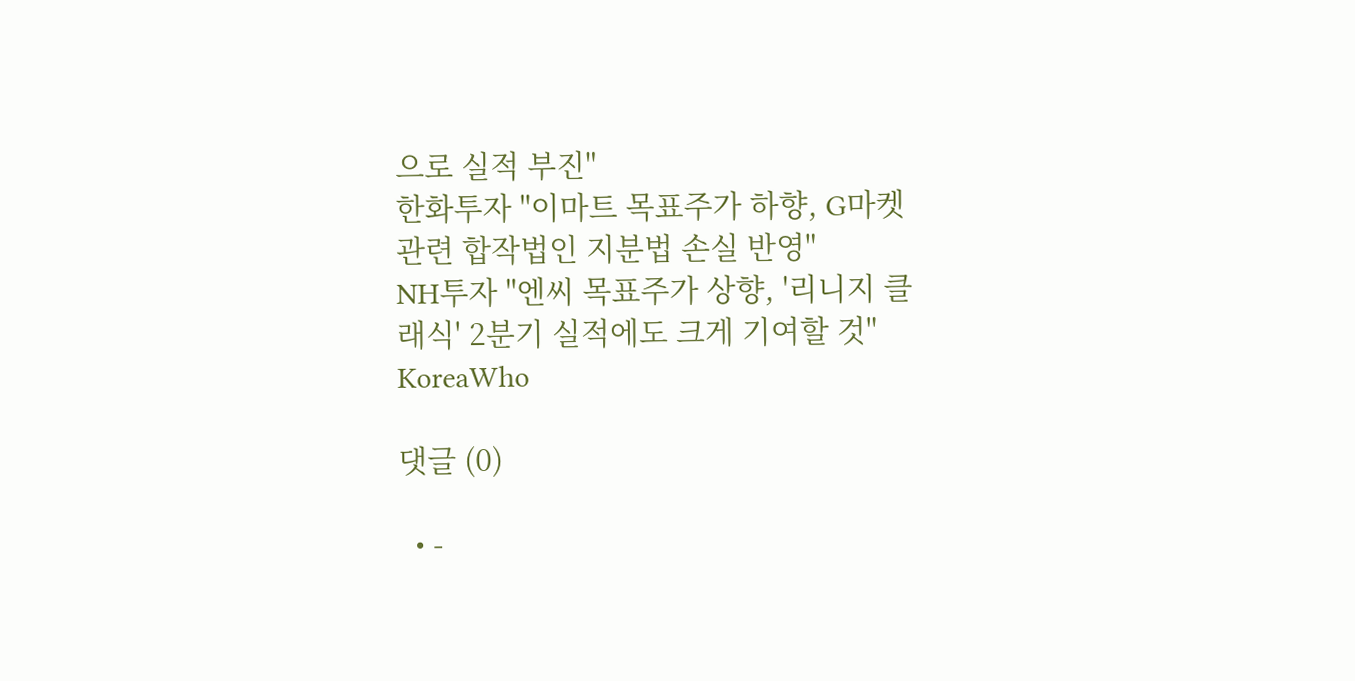으로 실적 부진"
한화투자 "이마트 목표주가 하향, G마켓 관련 합작법인 지분법 손실 반영"
NH투자 "엔씨 목표주가 상향, '리니지 클래식' 2분기 실적에도 크게 기여할 것"
KoreaWho

댓글 (0)

  • -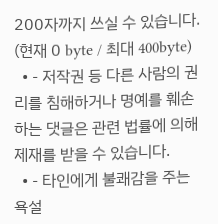200자까지 쓰실 수 있습니다. (현재 0 byte / 최대 400byte)
  • - 저작권 등 다른 사람의 권리를 침해하거나 명예를 훼손하는 댓글은 관련 법률에 의해 제재를 받을 수 있습니다.
  • - 타인에게 불쾌감을 주는 욕설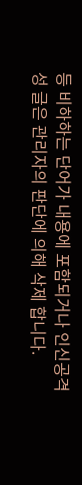등 비하하는 단어가 내용에 포함되거나 인신공격성 글은 관리자의 판단에 의해 삭제 합니다.